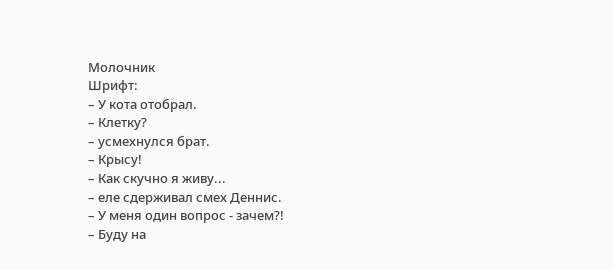Молочник
Шрифт:
– У кота отобрал.
– Клетку?
– усмехнулся брат.
– Крысу!
– Как скучно я живу...
– еле сдерживал смех Деннис.
– У меня один вопрос - зачем?!
– Буду на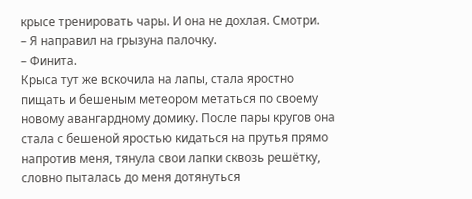крысе тренировать чары. И она не дохлая. Смотри.
– Я направил на грызуна палочку.
– Финита.
Крыса тут же вскочила на лапы, стала яростно пищать и бешеным метеором метаться по своему новому авангардному домику. После пары кругов она стала с бешеной яростью кидаться на прутья прямо напротив меня, тянула свои лапки сквозь решётку, словно пыталась до меня дотянуться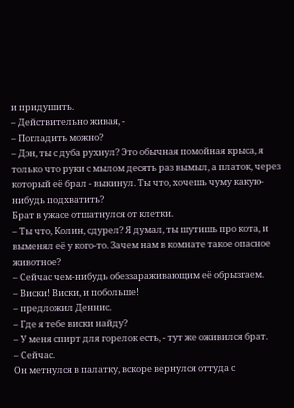и придушить.
– Действительно живая, -
– Погладить можно?
– Дэн, ты с дуба рухнул? Это обычная помойная крыса, я только что руки с мылом десять раз вымыл, а платок, через который её брал - выкинул. Ты что, хочешь чуму какую-нибудь подхватить?
Брат в ужасе отшатнулся от клетки.
– Ты что, Колин, сдурел? Я думал, ты шутишь про кота, и выменял её у кого-то. Зачем нам в комнате такое опасное животное?
– Сейчас чем-нибудь обеззараживающим её обрызгаем.
– Виски! Виски, и побольше!
– предложил Деннис.
– Где я тебе виски найду?
– У меня спирт для горелок есть, - тут же оживился брат.
– Сейчас.
Он метнулся в палатку, вскоре вернулся оттуда с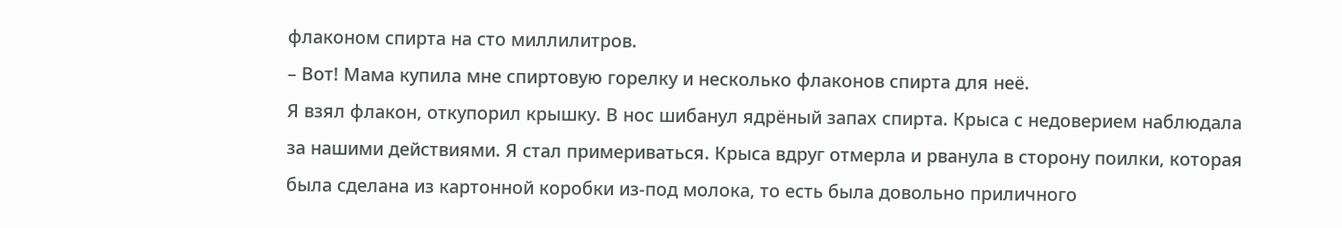флаконом спирта на сто миллилитров.
– Вот! Мама купила мне спиртовую горелку и несколько флаконов спирта для неё.
Я взял флакон, откупорил крышку. В нос шибанул ядрёный запах спирта. Крыса с недоверием наблюдала за нашими действиями. Я стал примериваться. Крыса вдруг отмерла и рванула в сторону поилки, которая была сделана из картонной коробки из-под молока, то есть была довольно приличного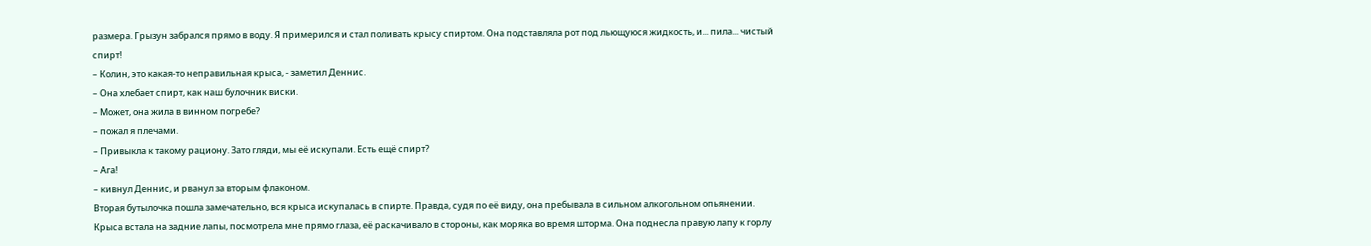размера. Грызун забрался прямо в воду. Я примерился и стал поливать крысу спиртом. Она подставляла рот под льющуюся жидкость, и... пила... чистый спирт!
– Колин, это какая-то неправильная крыса, - заметил Деннис.
– Она хлебает спирт, как наш булочник виски.
– Может, она жила в винном погребе?
– пожал я плечами.
– Привыкла к такому рациону. Зато гляди, мы её искупали. Есть ещё спирт?
– Ага!
– кивнул Деннис, и рванул за вторым флаконом.
Вторая бутылочка пошла замечательно, вся крыса искупалась в спирте. Правда, судя по её виду, она пребывала в сильном алкогольном опьянении. Крыса встала на задние лапы, посмотрела мне прямо глаза, её раскачивало в стороны, как моряка во время шторма. Она поднесла правую лапу к горлу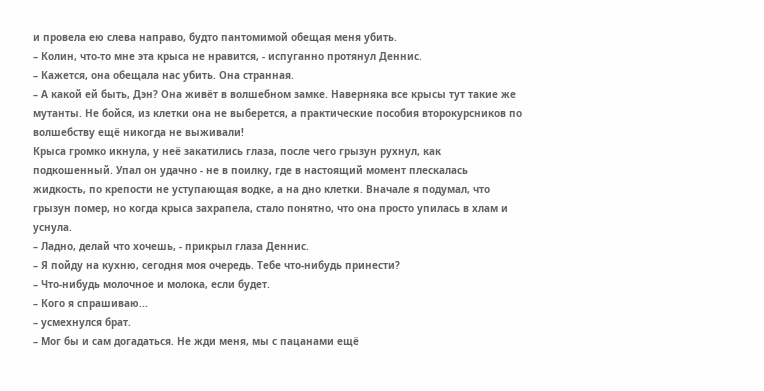и провела ею слева направо, будто пантомимой обещая меня убить.
– Колин, что-то мне эта крыса не нравится, - испуганно протянул Деннис.
– Кажется, она обещала нас убить. Она странная.
– А какой ей быть, Дэн? Она живёт в волшебном замке. Наверняка все крысы тут такие же мутанты. Не бойся, из клетки она не выберется, а практические пособия второкурсников по волшебству ещё никогда не выживали!
Крыса громко икнула, у неё закатились глаза, после чего грызун рухнул, как подкошенный. Упал он удачно - не в поилку, где в настоящий момент плескалась жидкость, по крепости не уступающая водке, а на дно клетки. Вначале я подумал, что грызун помер, но когда крыса захрапела, стало понятно, что она просто упилась в хлам и уснула.
– Ладно, делай что хочешь, - прикрыл глаза Деннис.
– Я пойду на кухню, сегодня моя очередь. Тебе что-нибудь принести?
– Что-нибудь молочное и молока, если будет.
– Кого я спрашиваю...
– усмехнулся брат.
– Мог бы и сам догадаться. Не жди меня, мы с пацанами ещё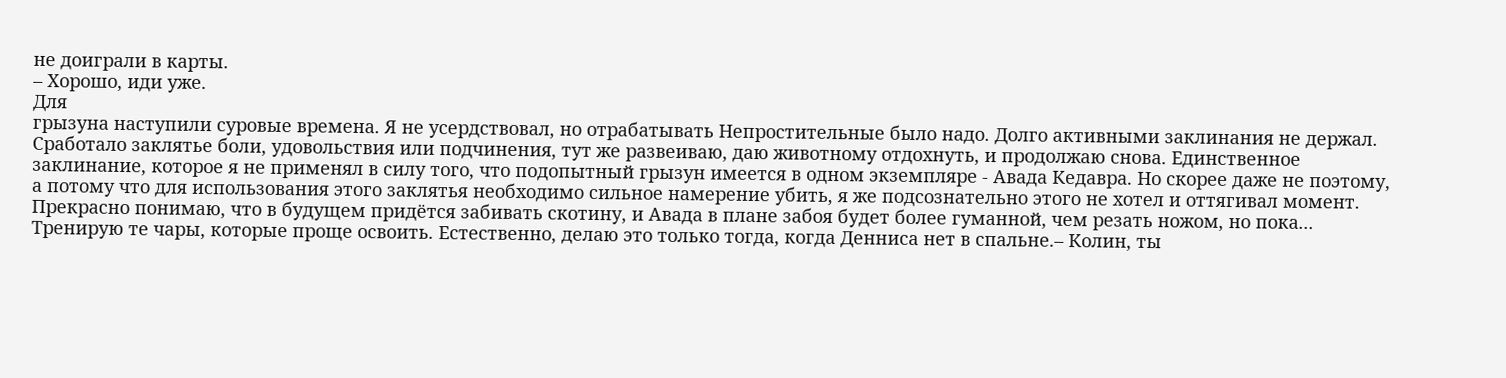не доиграли в карты.
– Хорошо, иди уже.
Для
грызуна наступили суровые времена. Я не усердствовал, но отрабатывать Непростительные было надо. Долго активными заклинания не держал. Сработало заклятье боли, удовольствия или подчинения, тут же развеиваю, даю животному отдохнуть, и продолжаю снова. Единственное заклинание, которое я не применял в силу того, что подопытный грызун имеется в одном экземпляре - Авада Кедавра. Но скорее даже не поэтому, а потому что для использования этого заклятья необходимо сильное намерение убить, я же подсознательно этого не хотел и оттягивал момент. Прекрасно понимаю, что в будущем придётся забивать скотину, и Авада в плане забоя будет более гуманной, чем резать ножом, но пока... Тренирую те чары, которые проще освоить. Естественно, делаю это только тогда, когда Денниса нет в спальне.– Колин, ты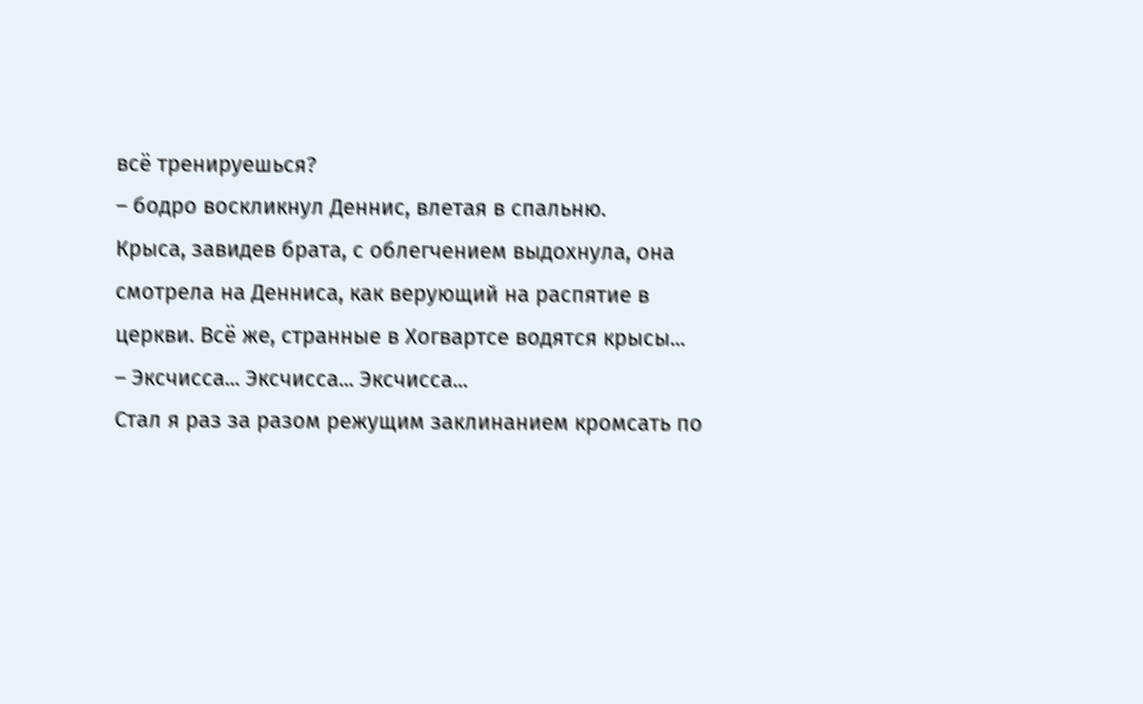всё тренируешься?
– бодро воскликнул Деннис, влетая в спальню.
Крыса, завидев брата, с облегчением выдохнула, она смотрела на Денниса, как верующий на распятие в церкви. Всё же, странные в Хогвартсе водятся крысы...
– Эксчисса... Эксчисса... Эксчисса...
Стал я раз за разом режущим заклинанием кромсать по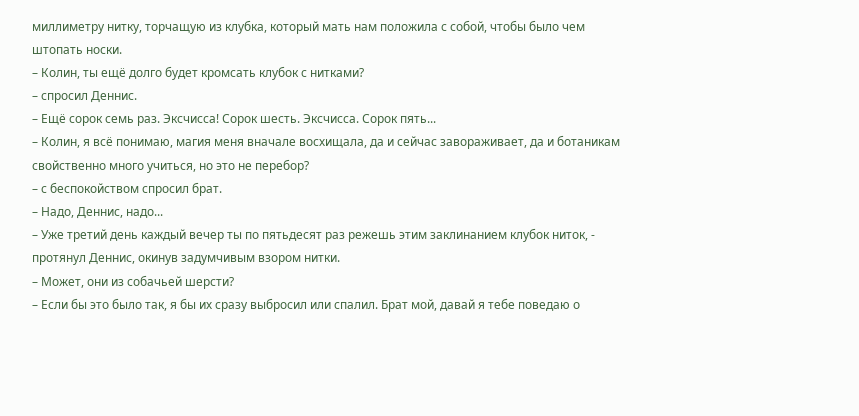миллиметру нитку, торчащую из клубка, который мать нам положила с собой, чтобы было чем штопать носки.
– Колин, ты ещё долго будет кромсать клубок с нитками?
– спросил Деннис.
– Ещё сорок семь раз. Эксчисса! Сорок шесть. Эксчисса. Сорок пять...
– Колин, я всё понимаю, магия меня вначале восхищала, да и сейчас завораживает, да и ботаникам свойственно много учиться, но это не перебор?
– с беспокойством спросил брат.
– Надо, Деннис, надо...
– Уже третий день каждый вечер ты по пятьдесят раз режешь этим заклинанием клубок ниток, - протянул Деннис, окинув задумчивым взором нитки.
– Может, они из собачьей шерсти?
– Если бы это было так, я бы их сразу выбросил или спалил. Брат мой, давай я тебе поведаю о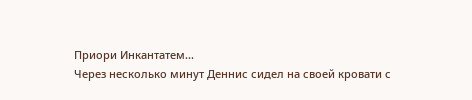Приори Инкантатем...
Через несколько минут Деннис сидел на своей кровати с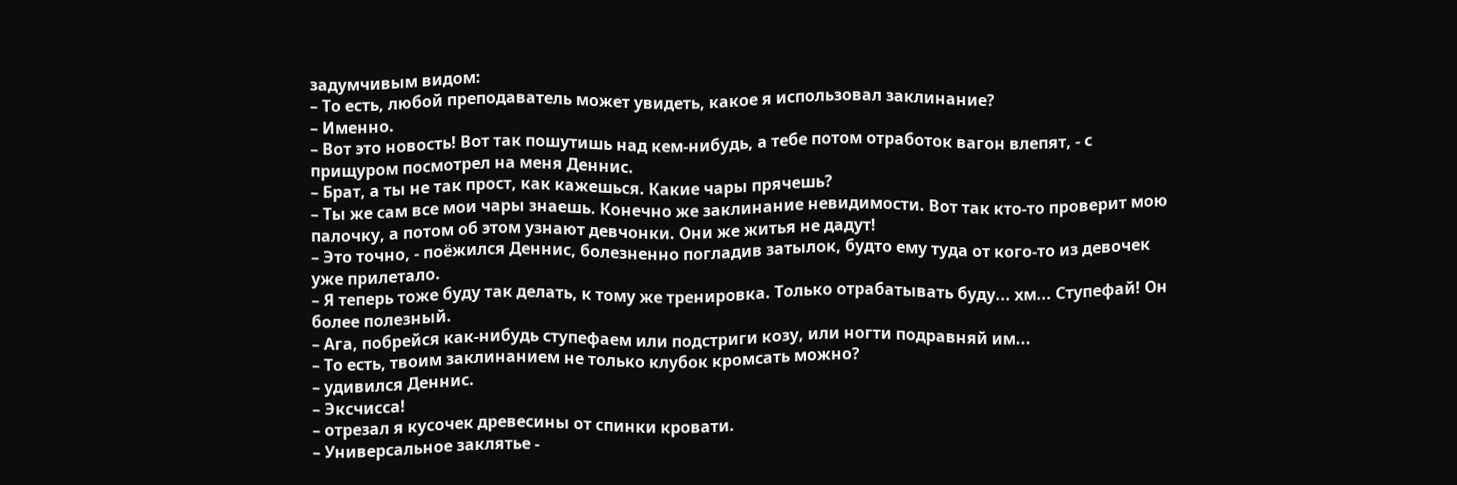задумчивым видом:
– То есть, любой преподаватель может увидеть, какое я использовал заклинание?
– Именно.
– Вот это новость! Вот так пошутишь над кем-нибудь, а тебе потом отработок вагон влепят, - с прищуром посмотрел на меня Деннис.
– Брат, а ты не так прост, как кажешься. Какие чары прячешь?
– Ты же сам все мои чары знаешь. Конечно же заклинание невидимости. Вот так кто-то проверит мою палочку, а потом об этом узнают девчонки. Они же житья не дадут!
– Это точно, - поёжился Деннис, болезненно погладив затылок, будто ему туда от кого-то из девочек уже прилетало.
– Я теперь тоже буду так делать, к тому же тренировка. Только отрабатывать буду... хм... Ступефай! Он более полезный.
– Ага, побрейся как-нибудь ступефаем или подстриги козу, или ногти подравняй им...
– То есть, твоим заклинанием не только клубок кромсать можно?
– удивился Деннис.
– Эксчисса!
– отрезал я кусочек древесины от спинки кровати.
– Универсальное заклятье -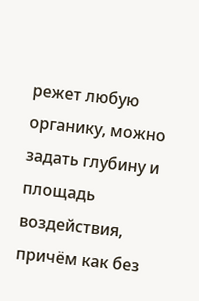режет любую органику, можно задать глубину и площадь воздействия, причём как без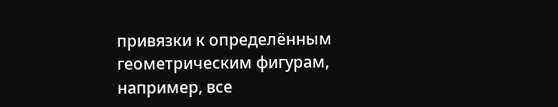привязки к определённым геометрическим фигурам, например, все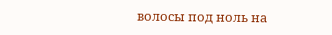волосы под ноль на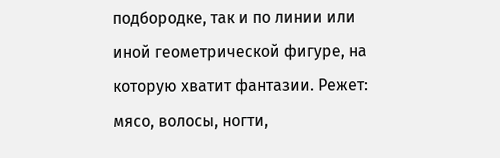подбородке, так и по линии или иной геометрической фигуре, на которую хватит фантазии. Режет: мясо, волосы, ногти,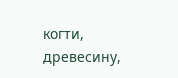когти, древесину,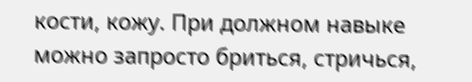кости, кожу. При должном навыке можно запросто бриться, стричься,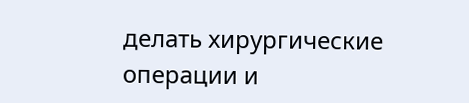делать хирургические операции и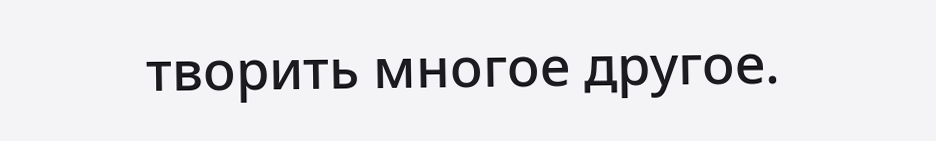творить многое другое.